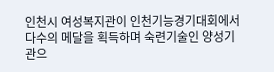인천시 여성복지관이 인천기능경기대회에서 다수의 메달을 획득하며 숙련기술인 양성기관으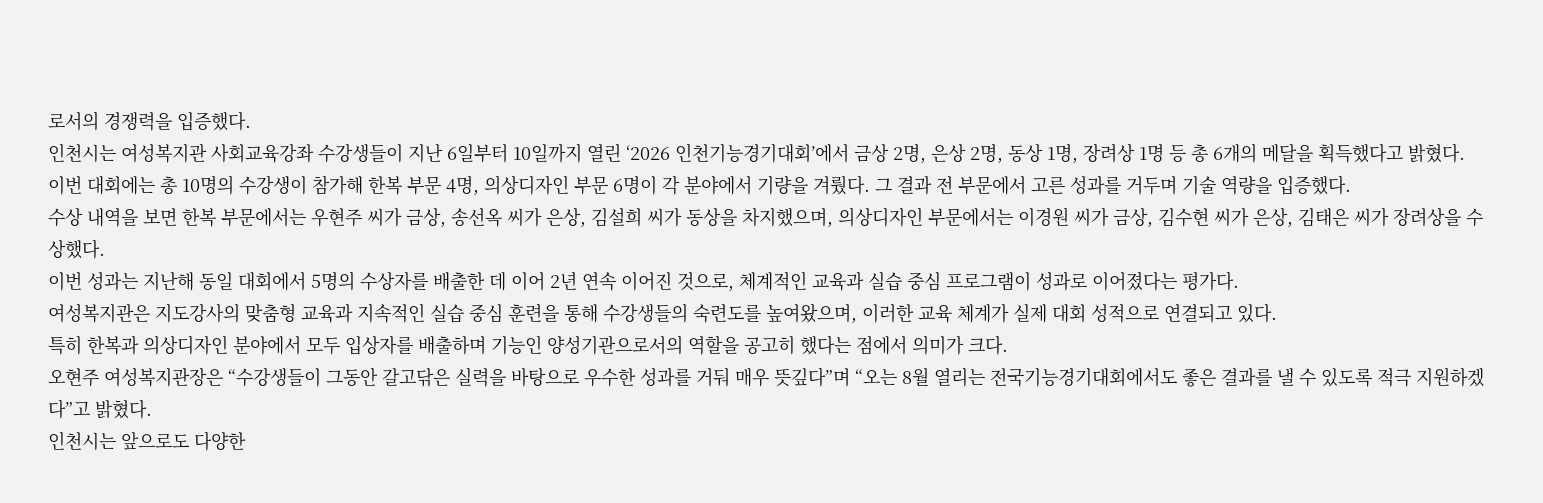로서의 경쟁력을 입증했다.
인천시는 여성복지관 사회교육강좌 수강생들이 지난 6일부터 10일까지 열린 ‘2026 인천기능경기대회’에서 금상 2명, 은상 2명, 동상 1명, 장려상 1명 등 총 6개의 메달을 획득했다고 밝혔다.
이번 대회에는 총 10명의 수강생이 참가해 한복 부문 4명, 의상디자인 부문 6명이 각 분야에서 기량을 겨뤘다. 그 결과 전 부문에서 고른 성과를 거두며 기술 역량을 입증했다.
수상 내역을 보면 한복 부문에서는 우현주 씨가 금상, 송선옥 씨가 은상, 김설희 씨가 동상을 차지했으며, 의상디자인 부문에서는 이경원 씨가 금상, 김수현 씨가 은상, 김태은 씨가 장려상을 수상했다.
이번 성과는 지난해 동일 대회에서 5명의 수상자를 배출한 데 이어 2년 연속 이어진 것으로, 체계적인 교육과 실습 중심 프로그램이 성과로 이어졌다는 평가다.
여성복지관은 지도강사의 맞춤형 교육과 지속적인 실습 중심 훈련을 통해 수강생들의 숙련도를 높여왔으며, 이러한 교육 체계가 실제 대회 성적으로 연결되고 있다.
특히 한복과 의상디자인 분야에서 모두 입상자를 배출하며 기능인 양성기관으로서의 역할을 공고히 했다는 점에서 의미가 크다.
오현주 여성복지관장은 “수강생들이 그동안 갈고닦은 실력을 바탕으로 우수한 성과를 거둬 매우 뜻깊다”며 “오는 8월 열리는 전국기능경기대회에서도 좋은 결과를 낼 수 있도록 적극 지원하겠다”고 밝혔다.
인천시는 앞으로도 다양한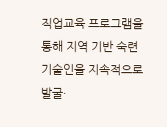직업교육 프로그램을 통해 지역 기반 숙련기술인을 지속적으로 발굴·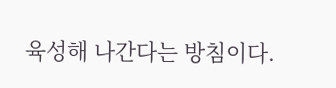육성해 나간다는 방침이다.